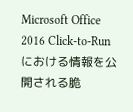Microsoft Office 2016 Click-to-Run における情報を公開される脆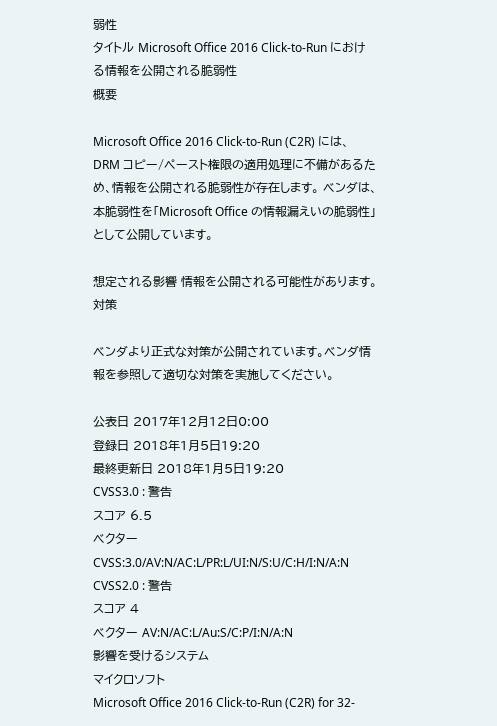弱性
タイトル Microsoft Office 2016 Click-to-Run における情報を公開される脆弱性
概要

Microsoft Office 2016 Click-to-Run (C2R) には、DRM コピー/ペースト権限の適用処理に不備があるため、情報を公開される脆弱性が存在します。 ベンダは、本脆弱性を「Microsoft Office の情報漏えいの脆弱性」として公開しています。

想定される影響 情報を公開される可能性があります。
対策

ベンダより正式な対策が公開されています。ベンダ情報を参照して適切な対策を実施してください。

公表日 2017年12月12日0:00
登録日 2018年1月5日19:20
最終更新日 2018年1月5日19:20
CVSS3.0 : 警告
スコア 6.5
ベクター CVSS:3.0/AV:N/AC:L/PR:L/UI:N/S:U/C:H/I:N/A:N
CVSS2.0 : 警告
スコア 4
ベクター AV:N/AC:L/Au:S/C:P/I:N/A:N
影響を受けるシステム
マイクロソフト
Microsoft Office 2016 Click-to-Run (C2R) for 32-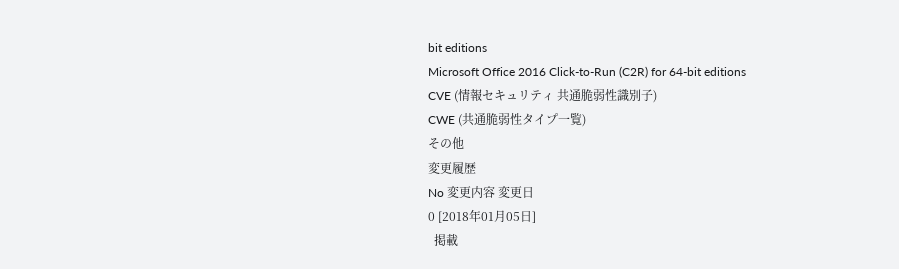bit editions
Microsoft Office 2016 Click-to-Run (C2R) for 64-bit editions
CVE (情報セキュリティ 共通脆弱性識別子)
CWE (共通脆弱性タイプ一覧)
その他
変更履歴
No 変更内容 変更日
0 [2018年01月05日]
  掲載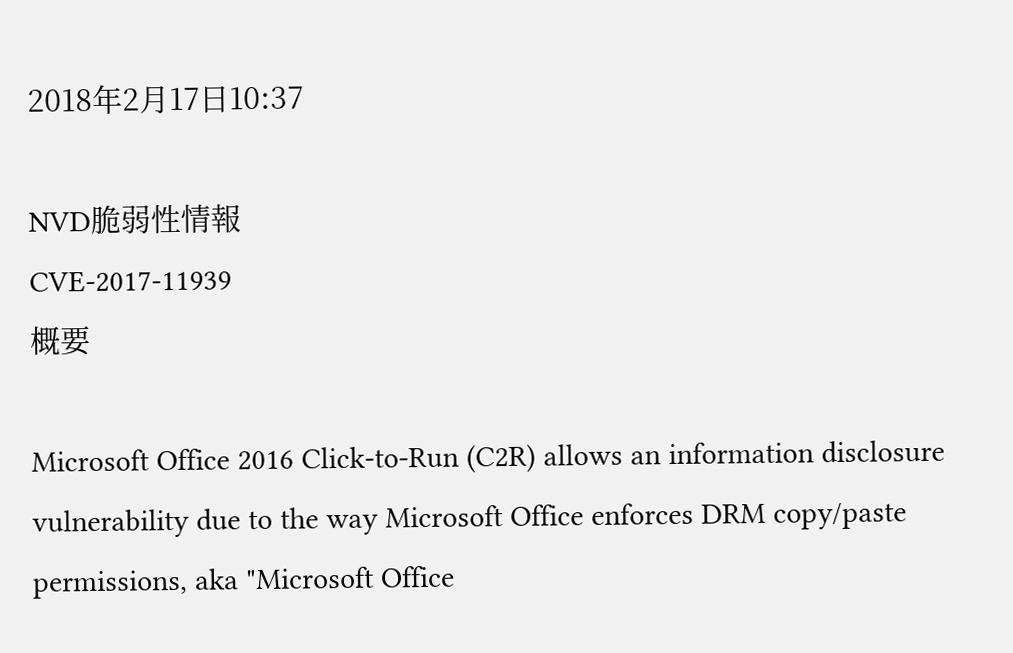2018年2月17日10:37

NVD脆弱性情報
CVE-2017-11939
概要

Microsoft Office 2016 Click-to-Run (C2R) allows an information disclosure vulnerability due to the way Microsoft Office enforces DRM copy/paste permissions, aka "Microsoft Office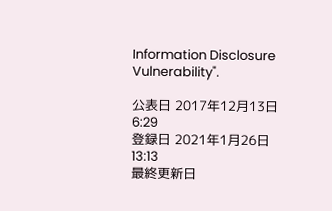Information Disclosure Vulnerability".

公表日 2017年12月13日6:29
登録日 2021年1月26日13:13
最終更新日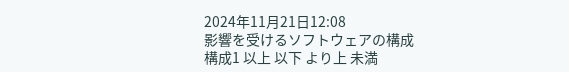2024年11月21日12:08
影響を受けるソフトウェアの構成
構成1 以上 以下 より上 未満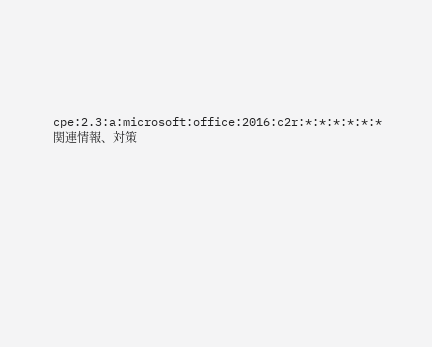cpe:2.3:a:microsoft:office:2016:c2r:*:*:*:*:*:*
関連情報、対策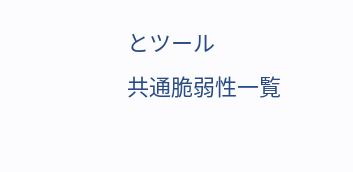とツール
共通脆弱性一覧